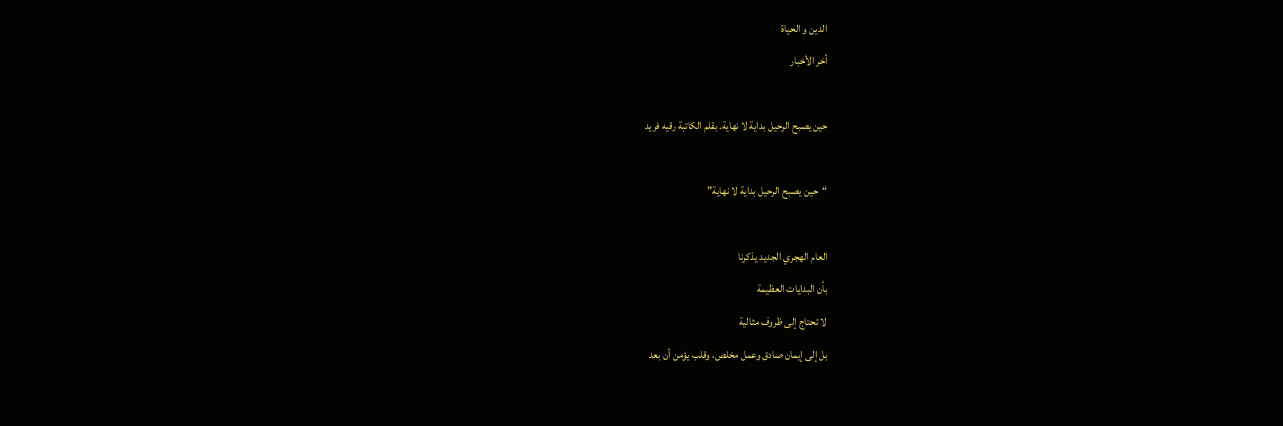الدين و الحياة
أخر الأخبار

حين يصبح الرحيل بداية لا نهاية. بقلم الكاتبة رقيه فريد

“حين يصبح الرحيل بداية لا نهاية”

العام الهجري الجديد يذكرنا
بأن البدايات العظيمة
لا تحتاج إلى ظروف مثالية
بل إلى إيمان صادق وعمل مخلص، وقلب يؤمن أن بعد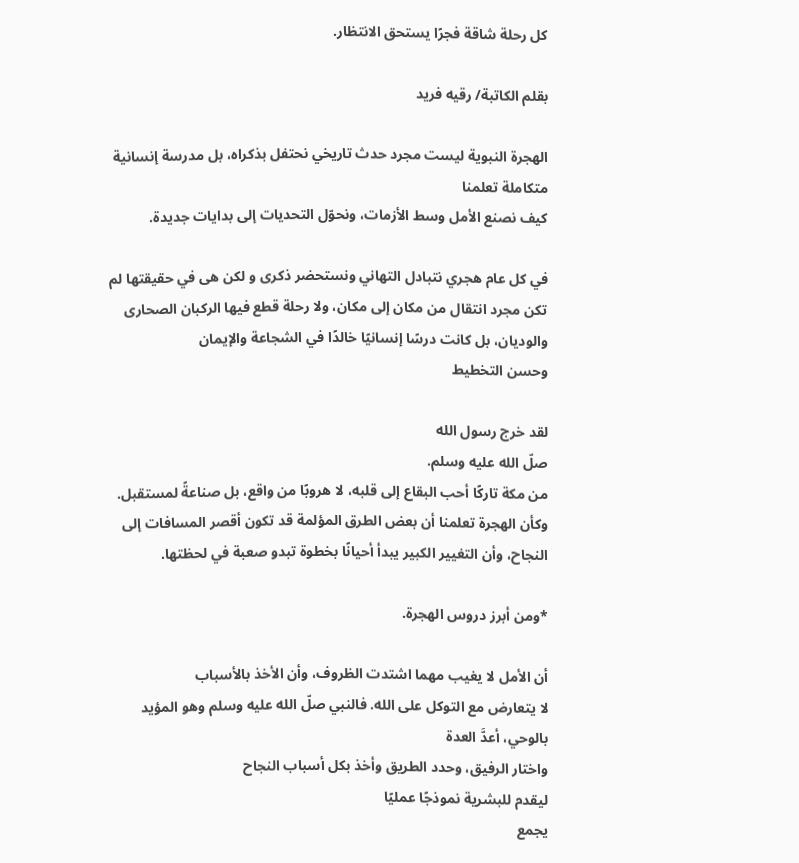كل رحلة شاقة فجرًا يستحق الانتظار.

بقلم الكاتبة/ رقيه فريد

الهجرة النبوية ليست مجرد حدث تاريخي نحتفل بذكراه، بل مدرسة إنسانية متكاملة تعلمنا
كيف نصنع الأمل وسط الأزمات، ونحوّل التحديات إلى بدايات جديدة.

في كل عام هجري نتبادل التهاني ونستحضر ذكرى و لكن هى في حقيقتها لم تكن مجرد انتقال من مكان إلى مكان، ولا رحلة قطع فيها الركبان الصحارى والوديان، بل كانت درسًا إنسانيًا خالدًا في الشجاعة والإيمان
وحسن التخطيط

لقد خرج رسول الله
صلّ الله عليه وسلم.
من مكة تاركًا أحب البقاع إلى قلبه، لا هروبًا من واقع، بل صناعةً لمستقبل. وكأن الهجرة تعلمنا أن بعض الطرق المؤلمة قد تكون أقصر المسافات إلى النجاح، وأن التغيير الكبير يبدأ أحيانًا بخطوة تبدو صعبة في لحظتها.

*ومن أبرز دروس الهجرة.

أن الأمل لا يغيب مهما اشتدت الظروف، وأن الأخذ بالأسباب
لا يتعارض مع التوكل على الله. فالنبي صلّ الله عليه وسلم وهو المؤيد بالوحي، أعدَّ العدة
واختار الرفيق، وحدد الطريق وأخذ بكل أسباب النجاح
ليقدم للبشرية نموذجًا عمليًا
يجمع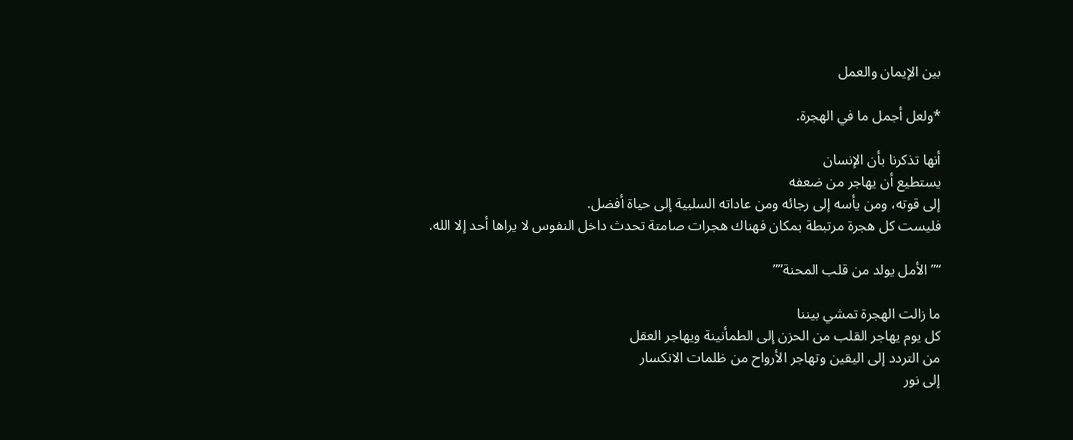بين الإيمان والعمل

*ولعل أجمل ما في الهجرة.

أنها تذكرنا بأن الإنسان
يستطيع أن يهاجر من ضعفه
إلى قوته، ومن يأسه إلى رجائه ومن عاداته السلبية إلى حياة أفضل.
فليست كل هجرة مرتبطة بمكان فهناك هجرات صامتة تحدث داخل النفوس لا يراها أحد إلا الله.

“” الأمل يولد من قلب المحنة””

ما زالت الهجرة تمشي بيننا
كل يوم يهاجر القلب من الحزن إلى الطمأنينة ويهاجر العقل
من التردد إلى اليقين وتهاجر الأرواح من ظلمات الانكسار
إلى نور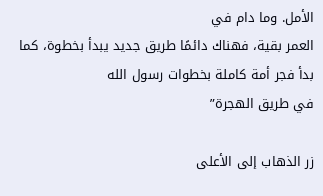الأمل. وما دام في
العمر بقية، فهناك دائمًا طريق جديد يبدأ بخطوة، كما بدأ فجر أمة كاملة بخطوات رسول الله
في طريق الهجرة”

زر الذهاب إلى الأعلى